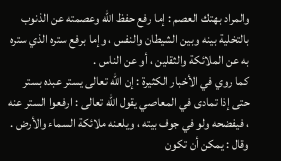والمراد بهتك العصم : إما رفع حفظ الله وعصمته عن الذنوب بالتخلية بينه وبين الشيطان والنفس ، وإما برفع ستره الذي ستره به عن الملائكة والثقلين ، أو عن الناس .
كما روي في الأخبار الكثيرة : إن الله تعالى يستر عبده بستر حتى إذا تمادى في المعاصي يقول الله تعالى : ارفعوا الستر عنه ، فيفضحه ولو في جوف بيته ، ويلعنه ملائكة السماء والأرض .
وقال : يمكن أن تكون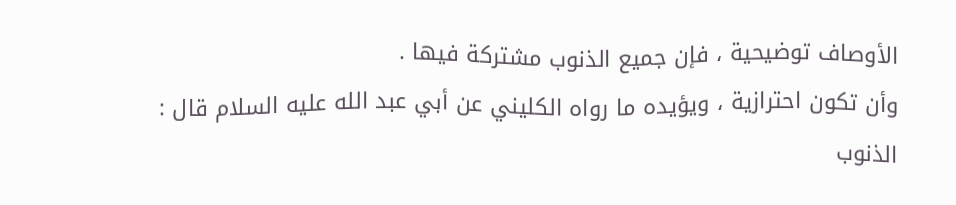الأوصاف توضيحية ، فإن جميع الذنوب مشتركة فيها .
وأن تكون احترازية ، ويؤيده ما رواه الكليني عن أبي عبد الله عليه السلام قال :
الذنوب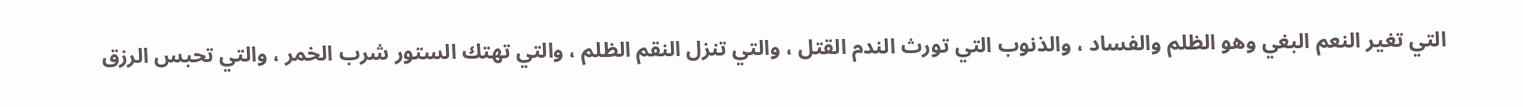التي تغير النعم البغي وهو الظلم والفساد ، والذنوب التي تورث الندم القتل ، والتي تنزل النقم الظلم ، والتي تهتك الستور شرب الخمر ، والتي تحبس الرزق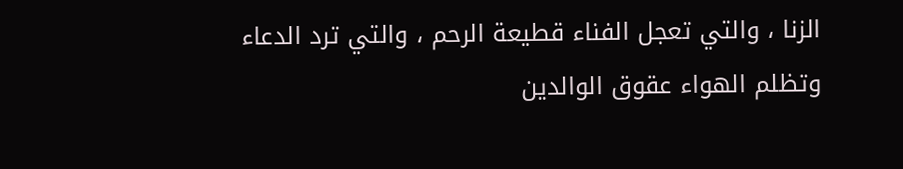الزنا ، والتي تعجل الفناء قطيعة الرحم ، والتي ترد الدعاء وتظلم الهواء عقوق الوالدين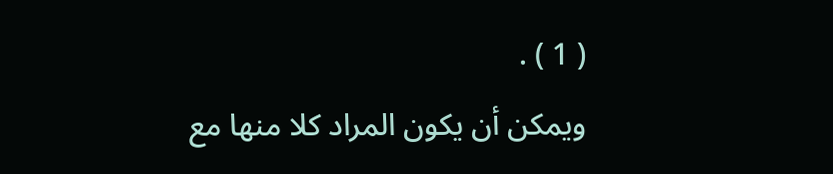( 1 ) .
ويمكن أن يكون المراد كلا منها مع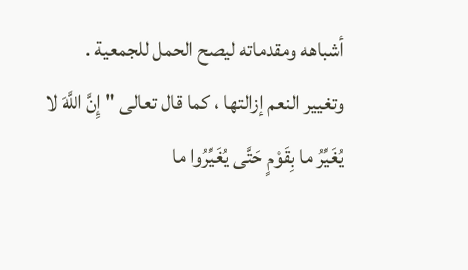أشباهه ومقدماته ليصح الحمل للجمعية .
وتغيير النعم إزالتها ، كما قال تعالى " إِنَّ اللَّهَ لا يُغَيِّرُ ما بِقَوْمٍ حَتَّى يُغَيِّرُوا ما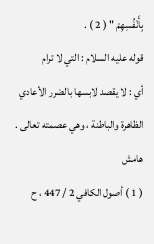بِأَنْفُسِهِمْ " ( 2 ) .
قوله عليه السلام : التي لا ترام
أي : لا يقصد لابسها بالضرر الأعادي الظاهرة والباطنة ، وهي عصمته تعالى .
هامش
( 1 ) أصول الكافي 2 / 447 ، ح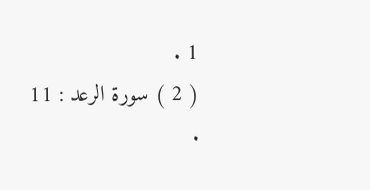1 .
( 2 ) سورة الرعد : 11 .